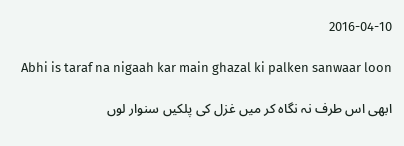2016-04-10

Abhi is taraf na nigaah kar main ghazal ki palken sanwaar loon

ابھی اس طرف نہ نگاہ کر میں غزل کی پلکیں سنوار لوں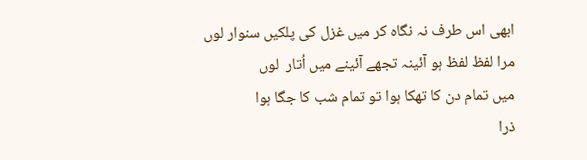ابھی اس طرف نہ نگاہ کر میں غزل کی پلکیں سنوار لوں
مرا لفظ لفظ ہو آئینہ تجھے آئینے میں اُتار  لوں
میں تمام دن کا تھکا ہوا تو تمام شب کا جگا ہوا
ذرا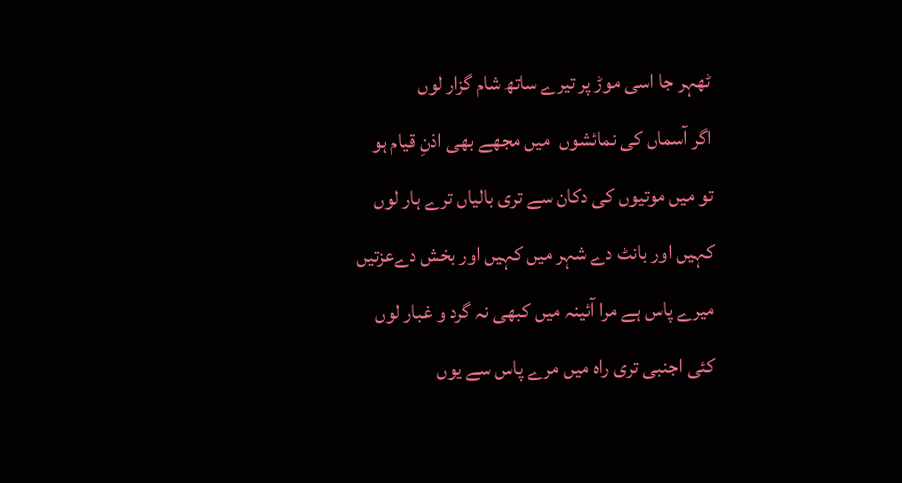ٹھہر جا اسی موڑ پر تیرے ساتھ شام گزار لوں
اگر آسماں کی نمائشوں  میں مجھے بھی اذنِ قیام ہو
تو میں موتیوں کی دکان سے تری بالیاں ترے ہار لوں
کہیں اور بانٹ دے شہر میں کہیں اور بخش دےعزتیں
میرے پاس ہے مرا آئینہ میں کبھی نہ گرد و غبار لوں
کئی اجنبی تری راہ میں مرے پاس سے یوں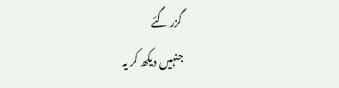گزر گئے
جنہیں دیکھ کر یہ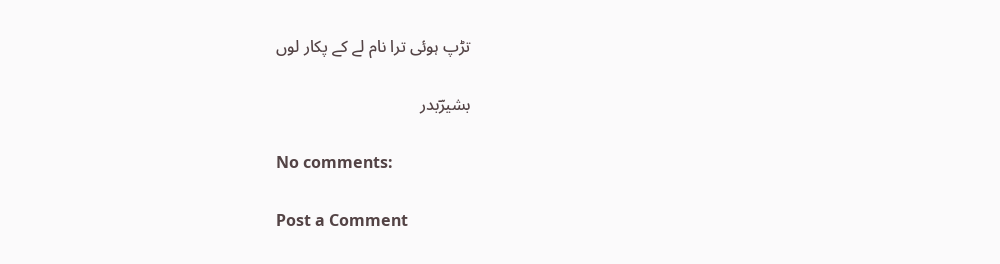تڑپ ہوئی ترا نام لے کے پکار لوں

بشیرؔبدر

No comments:

Post a Comment